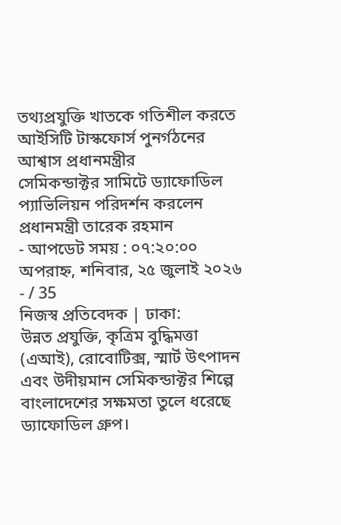তথ্যপ্রযুক্তি খাতকে গতিশীল করতে আইসিটি টাস্কফোর্স পুনর্গঠনের আশ্বাস প্রধানমন্ত্রীর
সেমিকন্ডাক্টর সামিটে ড্যাফোডিল প্যাভিলিয়ন পরিদর্শন করলেন প্রধানমন্ত্রী তারেক রহমান
- আপডেট সময় : ০৭:২০:০০ অপরাহ্ন, শনিবার, ২৫ জুলাই ২০২৬
- / 35
নিজস্ব প্রতিবেদক | ঢাকা:
উন্নত প্রযুক্তি, কৃত্রিম বুদ্ধিমত্তা (এআই), রোবোটিক্স, স্মার্ট উৎপাদন এবং উদীয়মান সেমিকন্ডাক্টর শিল্পে বাংলাদেশের সক্ষমতা তুলে ধরেছে ড্যাফোডিল গ্রুপ।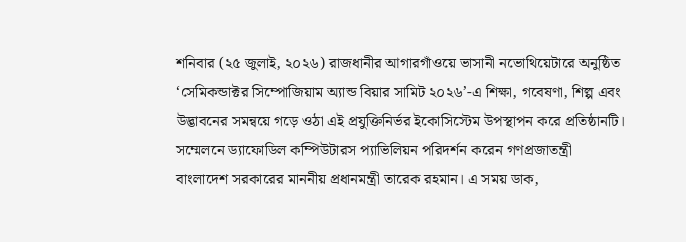শনিবার (২৫ জুলাই, ২০২৬) রাজধানীর আগারগাঁওয়ে ভাসানী নভোথিয়েটারে অনুষ্ঠিত ‘সেমিকন্ডাক্টর সিম্পোজিয়াম অ্যান্ড বিয়ার সামিট ২০২৬’-এ শিক্ষা, গবেষণা, শিল্প এবং উদ্ভাবনের সমন্বয়ে গড়ে ওঠা এই প্রযুক্তিনির্ভর ইকোসিস্টেম উপস্থাপন করে প্রতিষ্ঠানটি।
সম্মেলনে ড্যাফোডিল কম্পিউটারস প্যাভিলিয়ন পরিদর্শন করেন গণপ্রজাতন্ত্রী বাংলাদেশ সরকারের মাননীয় প্রধানমন্ত্রী তারেক রহমান। এ সময় ডাক,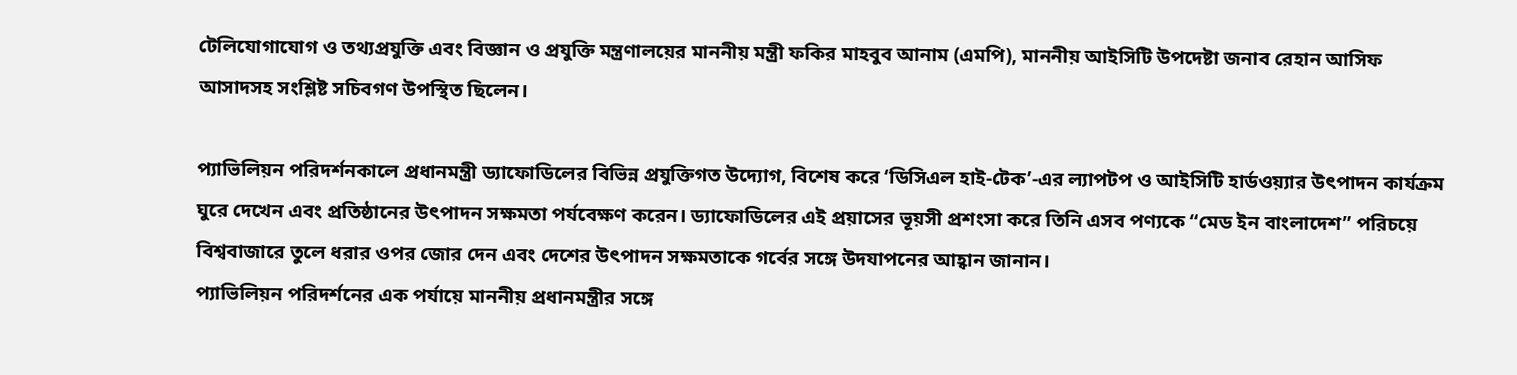টেলিযোগাযোগ ও তথ্যপ্রযুক্তি এবং বিজ্ঞান ও প্রযুক্তি মন্ত্রণালয়ের মাননীয় মন্ত্রী ফকির মাহবুব আনাম (এমপি), মাননীয় আইসিটি উপদেষ্টা জনাব রেহান আসিফ আসাদসহ সংশ্লিষ্ট সচিবগণ উপস্থিত ছিলেন।

প্যাভিলিয়ন পরিদর্শনকালে প্রধানমন্ত্রী ড্যাফোডিলের বিভিন্ন প্রযুক্তিগত উদ্যোগ, বিশেষ করে ‘ডিসিএল হাই-টেক’-এর ল্যাপটপ ও আইসিটি হার্ডওয়্যার উৎপাদন কার্যক্রম ঘুরে দেখেন এবং প্রতিষ্ঠানের উৎপাদন সক্ষমতা পর্যবেক্ষণ করেন। ড্যাফোডিলের এই প্রয়াসের ভূয়সী প্রশংসা করে তিনি এসব পণ্যকে “মেড ইন বাংলাদেশ” পরিচয়ে বিশ্ববাজারে তুলে ধরার ওপর জোর দেন এবং দেশের উৎপাদন সক্ষমতাকে গর্বের সঙ্গে উদযাপনের আহ্বান জানান।
প্যাভিলিয়ন পরিদর্শনের এক পর্যায়ে মাননীয় প্রধানমন্ত্রীর সঙ্গে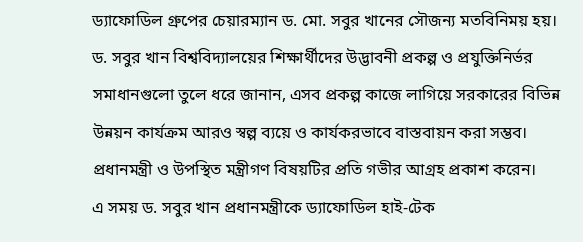ড্যাফোডিল গ্রুপের চেয়ারম্যান ড. মো. সবুর খানের সৌজন্য মতবিনিময় হয়। ড. সবুর খান বিশ্ববিদ্যালয়ের শিক্ষার্থীদের উদ্ভাবনী প্রকল্প ও প্রযুক্তিনির্ভর সমাধানগুলো তুলে ধরে জানান, এসব প্রকল্প কাজে লাগিয়ে সরকারের বিভিন্ন উন্নয়ন কার্যক্রম আরও স্বল্প ব্যয়ে ও কার্যকরভাবে বাস্তবায়ন করা সম্ভব। প্রধানমন্ত্রী ও উপস্থিত মন্ত্রীগণ বিষয়টির প্রতি গভীর আগ্রহ প্রকাশ করেন।
এ সময় ড. সবুর খান প্রধানমন্ত্রীকে ড্যাফোডিল হাই-টেক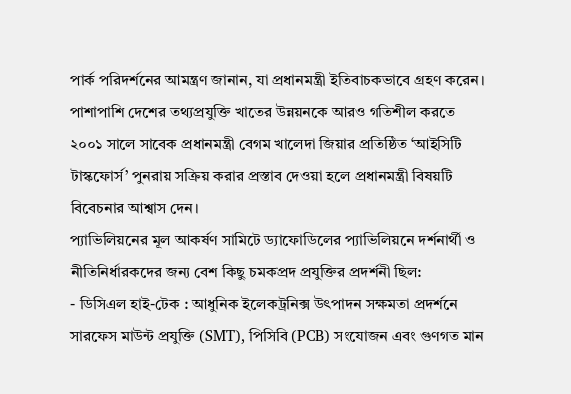পার্ক পরিদর্শনের আমন্ত্রণ জানান, যা প্রধানমন্ত্রী ইতিবাচকভাবে গ্রহণ করেন। পাশাপাশি দেশের তথ্যপ্রযুক্তি খাতের উন্নয়নকে আরও গতিশীল করতে ২০০১ সালে সাবেক প্রধানমন্ত্রী বেগম খালেদা জিয়ার প্রতিষ্ঠিত ‘আইসিটি টাস্কফোর্স’ পুনরায় সক্রিয় করার প্রস্তাব দেওয়া হলে প্রধানমন্ত্রী বিষয়টি বিবেচনার আশ্বাস দেন।
প্যাভিলিয়নের মূল আকর্ষণ সামিটে ড্যাফোডিলের প্যাভিলিয়নে দর্শনার্থী ও নীতিনির্ধারকদের জন্য বেশ কিছু চমকপ্রদ প্রযুক্তির প্রদর্শনী ছিল:
- ডিসিএল হাই-টেক : আধুনিক ইলেকট্রনিক্স উৎপাদন সক্ষমতা প্রদর্শনে সারফেস মাউন্ট প্রযুক্তি (SMT), পিসিবি (PCB) সংযোজন এবং গুণগত মান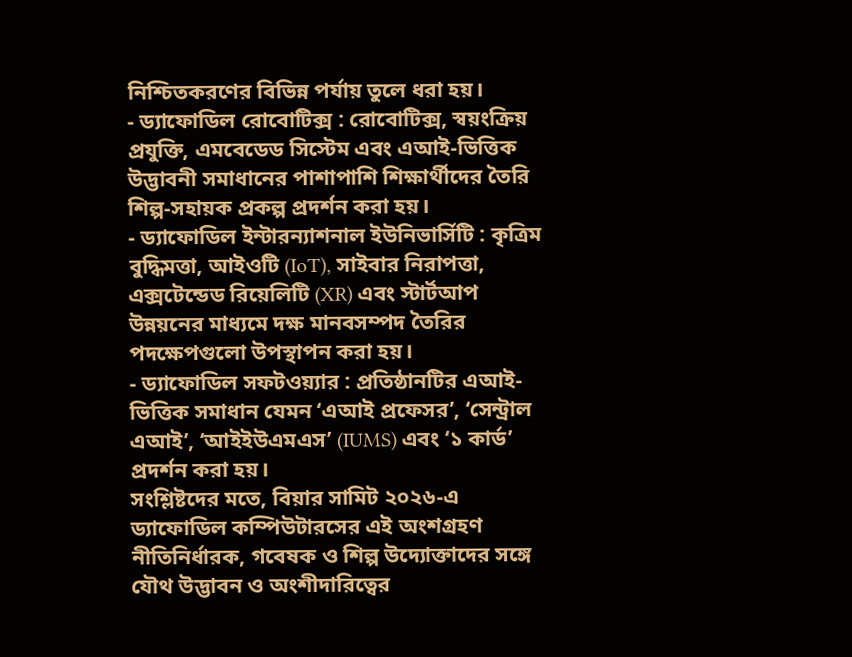নিশ্চিতকরণের বিভিন্ন পর্যায় তুলে ধরা হয়।
- ড্যাফোডিল রোবোটিক্স : রোবোটিক্স, স্বয়ংক্রিয় প্রযুক্তি, এমবেডেড সিস্টেম এবং এআই-ভিত্তিক উদ্ভাবনী সমাধানের পাশাপাশি শিক্ষার্থীদের তৈরি শিল্প-সহায়ক প্রকল্প প্রদর্শন করা হয়।
- ড্যাফোডিল ইন্টারন্যাশনাল ইউনিভার্সিটি : কৃত্রিম বুদ্ধিমত্তা, আইওটি (IoT), সাইবার নিরাপত্তা, এক্সটেন্ডেড রিয়েলিটি (XR) এবং স্টার্টআপ উন্নয়নের মাধ্যমে দক্ষ মানবসম্পদ তৈরির পদক্ষেপগুলো উপস্থাপন করা হয়।
- ড্যাফোডিল সফটওয়্যার : প্রতিষ্ঠানটির এআই-ভিত্তিক সমাধান যেমন ‘এআই প্রফেসর’, ‘সেন্ট্রাল এআই’, ‘আইইউএমএস’ (IUMS) এবং ‘১ কার্ড’ প্রদর্শন করা হয়।
সংশ্লিষ্টদের মতে, বিয়ার সামিট ২০২৬-এ ড্যাফোডিল কম্পিউটারসের এই অংশগ্রহণ নীতিনির্ধারক, গবেষক ও শিল্প উদ্যোক্তাদের সঙ্গে যৌথ উদ্ভাবন ও অংশীদারিত্বের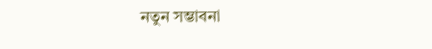নতুন সম্ভাবনা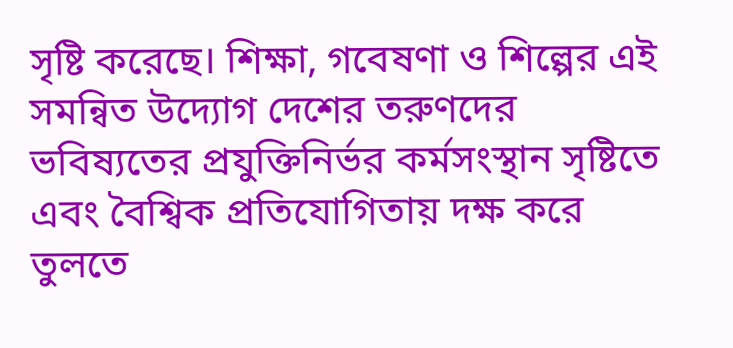সৃষ্টি করেছে। শিক্ষা, গবেষণা ও শিল্পের এই সমন্বিত উদ্যোগ দেশের তরুণদের ভবিষ্যতের প্রযুক্তিনির্ভর কর্মসংস্থান সৃষ্টিতে এবং বৈশ্বিক প্রতিযোগিতায় দক্ষ করে তুলতে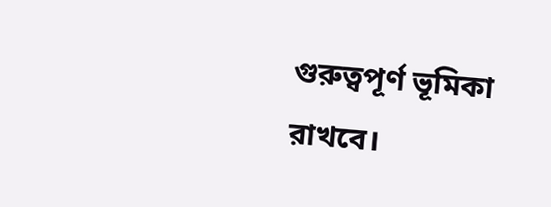গুরুত্বপূর্ণ ভূমিকা রাখবে।